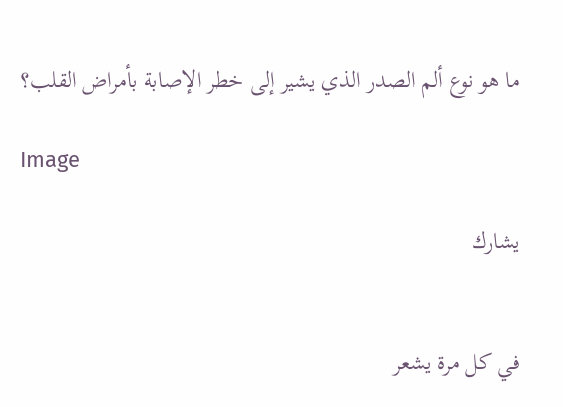ما هو نوع ألم الصدر الذي يشير إلى خطر الإصابة بأمراض القلب؟

Image

يشارك


في كل مرة يشعر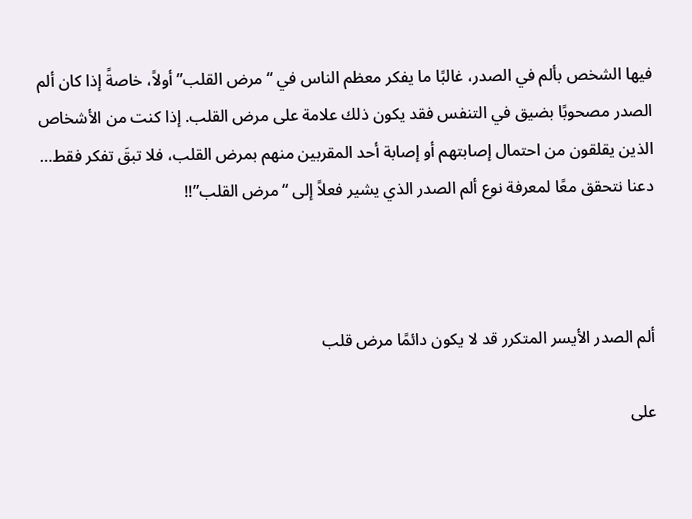فيها الشخص بألم في الصدر، غالبًا ما يفكر معظم الناس في “مرض القلب” أولاً، خاصةً إذا كان ألم الصدر مصحوبًا بضيق في التنفس فقد يكون ذلك علامة على مرض القلب. إذا كنت من الأشخاص الذين يقلقون من احتمال إصابتهم أو إصابة أحد المقربين منهم بمرض القلب، فلا تبقَ تفكر فقط… دعنا نتحقق معًا لمعرفة نوع ألم الصدر الذي يشير فعلاً إلى “مرض القلب”!!



ألم الصدر الأيسر المتكرر قد لا يكون دائمًا مرض قلب

على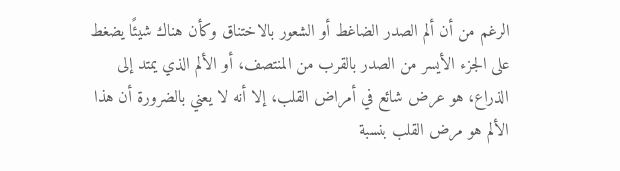الرغم من أن ألم الصدر الضاغط أو الشعور بالاختناق وكأن هناك شيئًا يضغط على الجزء الأيسر من الصدر بالقرب من المنتصف، أو الألم الذي يمتد إلى الذراع، هو عرض شائع في أمراض القلب، إلا أنه لا يعني بالضرورة أن هذا الألم هو مرض القلب بنسبة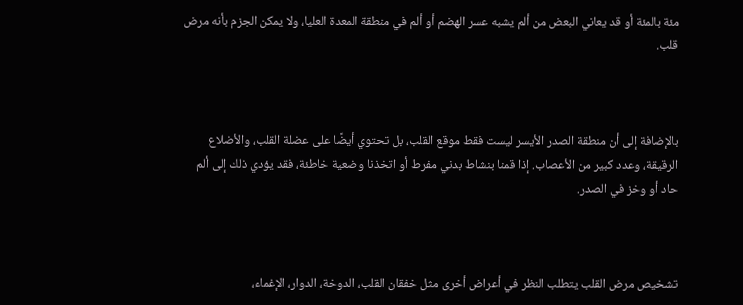مئة بالمئة أو قد يعاني البعض من ألم يشبه عسر الهضم أو ألم في منطقة المعدة العليا، ولا يمكن الجزم بأنه مرض قلب.



بالإضافة إلى أن منطقة الصدر الأيسر ليست فقط موقع القلب، بل تحتوي أيضًا على عضلة القلب، والأضلاع الرقيقة، وعدد كبير من الأعصاب. إذا قمنا بنشاط بدني مفرط أو اتخذنا وضعية خاطئة، فقد يؤدي ذلك إلى ألم حاد أو وخز في الصدر.



تشخيص مرض القلب يتطلب النظر في أعراض أخرى مثل خفقان القلب، الدوخة، الدوار، الإغماء،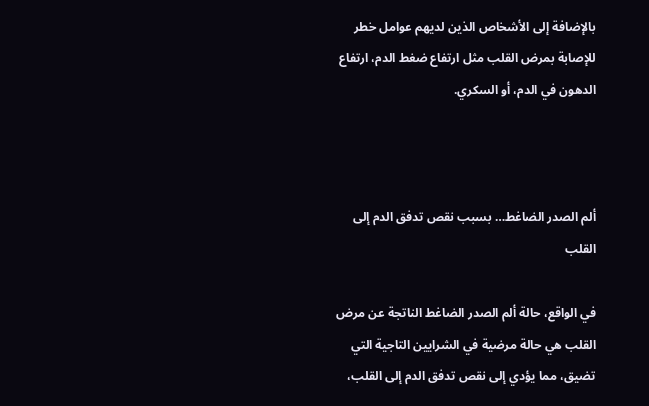بالإضافة إلى الأشخاص الذين لديهم عوامل خطر للإصابة بمرض القلب مثل ارتفاع ضغط الدم، ارتفاع الدهون في الدم، أو السكري.



ألم الصدر الضاغط… بسبب نقص تدفق الدم إلى القلب

في الواقع، حالة ألم الصدر الضاغط الناتجة عن مرض القلب هي حالة مرضية في الشرايين التاجية التي تضيق، مما يؤدي إلى نقص تدفق الدم إلى القلب،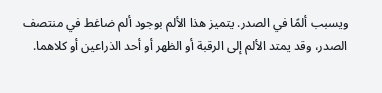ويسبب ألمًا في الصدر. يتميز هذا الألم بوجود ألم ضاغط في منتصف الصدر، وقد يمتد الألم إلى الرقبة أو الظهر أو أحد الذراعين أو كلاهما.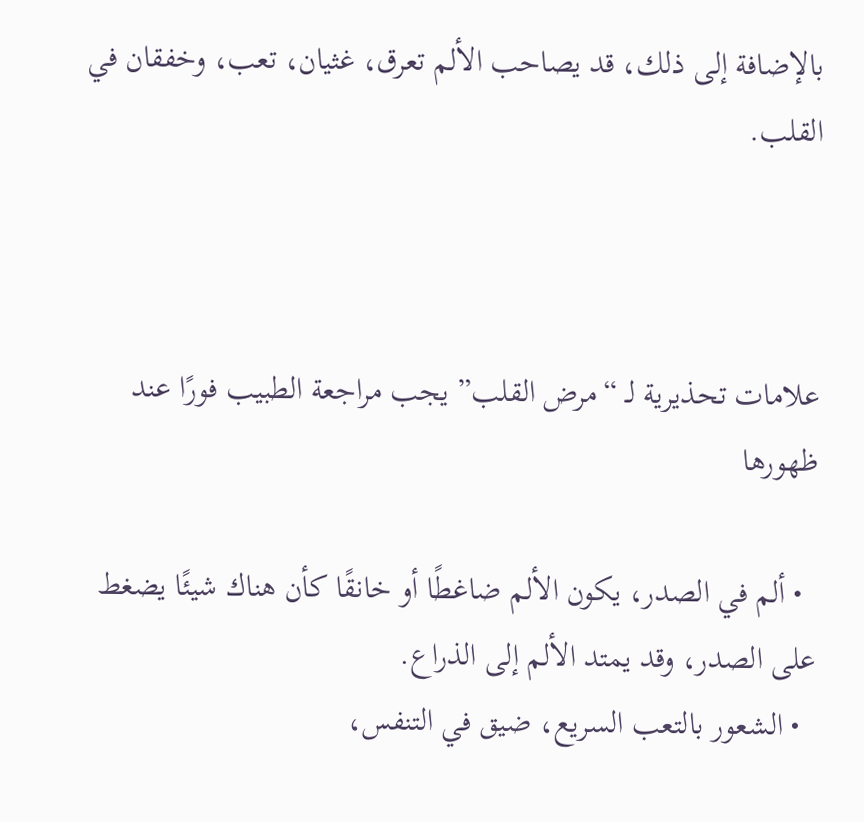بالإضافة إلى ذلك، قد يصاحب الألم تعرق، غثيان، تعب، وخفقان في القلب.



علامات تحذيرية لـ “مرض القلب” يجب مراجعة الطبيب فورًا عند ظهورها

  • ألم في الصدر، يكون الألم ضاغطًا أو خانقًا كأن هناك شيئًا يضغط على الصدر، وقد يمتد الألم إلى الذراع.
  • الشعور بالتعب السريع، ضيق في التنفس،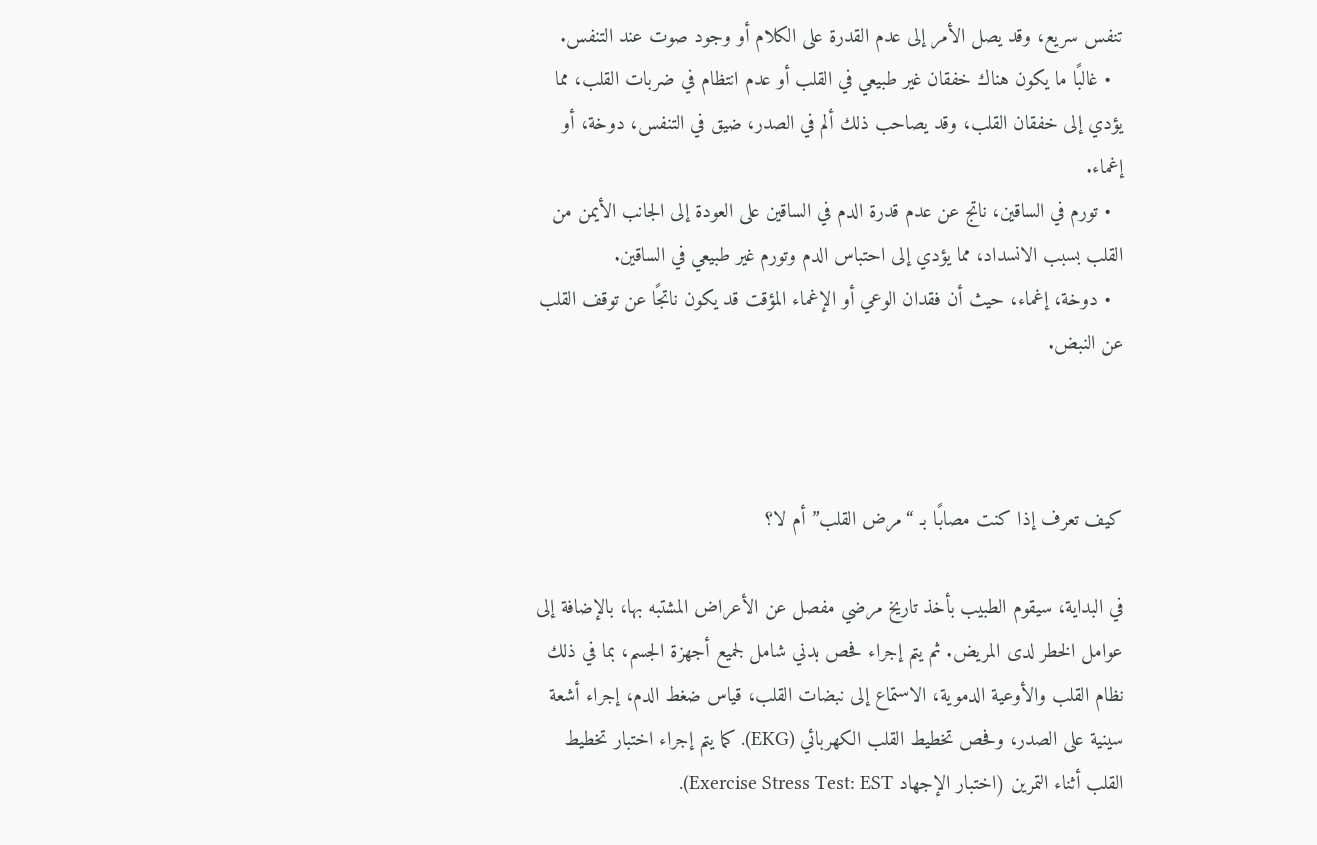تنفس سريع، وقد يصل الأمر إلى عدم القدرة على الكلام أو وجود صوت عند التنفس.
  • غالبًا ما يكون هناك خفقان غير طبيعي في القلب أو عدم انتظام في ضربات القلب، مما يؤدي إلى خفقان القلب، وقد يصاحب ذلك ألم في الصدر، ضيق في التنفس، دوخة، أو إغماء.
  • تورم في الساقين، ناتج عن عدم قدرة الدم في الساقين على العودة إلى الجانب الأيمن من القلب بسبب الانسداد، مما يؤدي إلى احتباس الدم وتورم غير طبيعي في الساقين.
  • دوخة، إغماء، حيث أن فقدان الوعي أو الإغماء المؤقت قد يكون ناتجًا عن توقف القلب عن النبض.



كيف تعرف إذا كنت مصابًا بـ “مرض القلب” أم لا؟

في البداية، سيقوم الطبيب بأخذ تاريخ مرضي مفصل عن الأعراض المشتبه بها، بالإضافة إلى عوامل الخطر لدى المريض. ثم يتم إجراء فحص بدني شامل لجميع أجهزة الجسم، بما في ذلك نظام القلب والأوعية الدموية، الاستماع إلى نبضات القلب، قياس ضغط الدم، إجراء أشعة سينية على الصدر، وفحص تخطيط القلب الكهربائي (EKG). كما يتم إجراء اختبار تخطيط القلب أثناء التمرين (اختبار الإجهاد Exercise Stress Test: EST).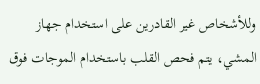وللأشخاص غير القادرين على استخدام جهاز المشي، يتم فحص القلب باستخدام الموجات فوق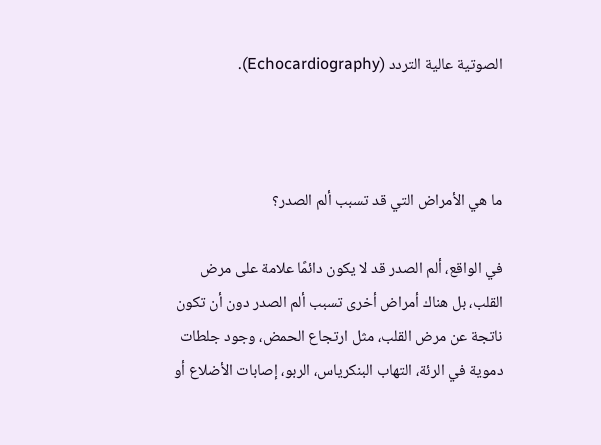الصوتية عالية التردد (Echocardiography).



ما هي الأمراض التي قد تسبب ألم الصدر؟

في الواقع، ألم الصدر قد لا يكون دائمًا علامة على مرض القلب، بل هناك أمراض أخرى تسبب ألم الصدر دون أن تكون ناتجة عن مرض القلب، مثل ارتجاع الحمض، وجود جلطات دموية في الرئة، التهاب البنكرياس، الربو، إصابات الأضلاع أو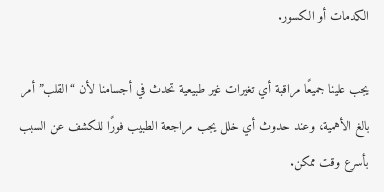الكدمات أو الكسور.

يجب علينا جميعًا مراقبة أي تغيرات غير طبيعية تحدث في أجسامنا لأن “القلب” أمر بالغ الأهمية، وعند حدوث أي خلل يجب مراجعة الطبيب فورًا للكشف عن السبب بأسرع وقت ممكن.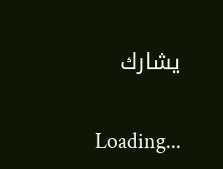يشارك


Loading...